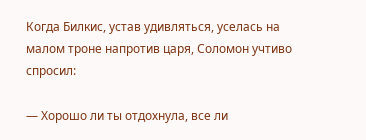Когда Билкис, устав удивляться, уселась на малом троне напротив царя, Соломон учтиво спросил:

— Хорошо ли ты отдохнула, все ли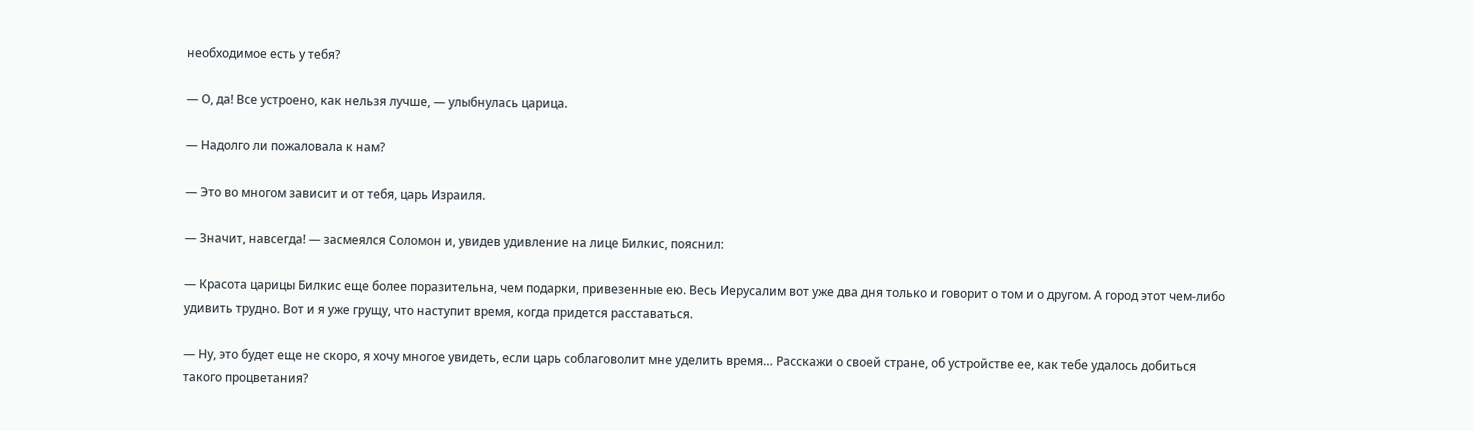необходимое есть у тебя?

— О, да! Все устроено, как нельзя лучше, — улыбнулась царица.

— Надолго ли пожаловала к нам?

— Это во многом зависит и от тебя, царь Израиля.

— Значит, навсегда! — засмеялся Соломон и, увидев удивление на лице Билкис, пояснил:

— Красота царицы Билкис еще более поразительна, чем подарки, привезенные ею. Весь Иерусалим вот уже два дня только и говорит о том и о другом. А город этот чем-либо удивить трудно. Вот и я уже грущу, что наступит время, когда придется расставаться.

— Ну, это будет еще не скоро, я хочу многое увидеть, если царь соблаговолит мне уделить время… Расскажи о своей стране, об устройстве ее, как тебе удалось добиться такого процветания?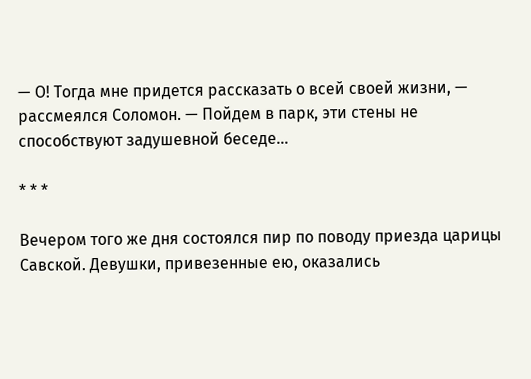— О! Тогда мне придется рассказать о всей своей жизни, — рассмеялся Соломон. — Пойдем в парк, эти стены не способствуют задушевной беседе…

* * *

Вечером того же дня состоялся пир по поводу приезда царицы Савской. Девушки, привезенные ею, оказались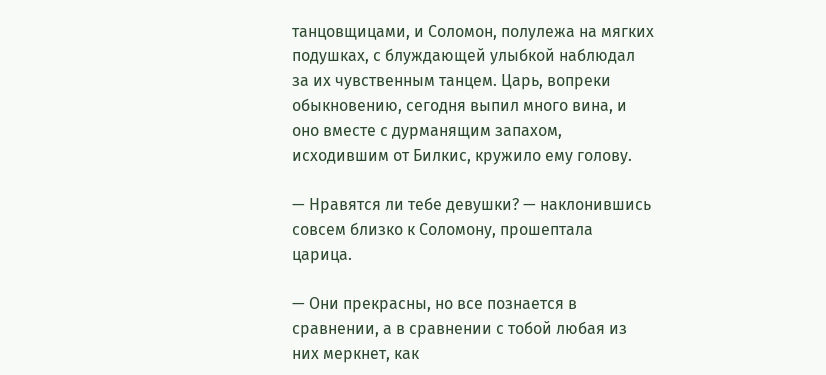танцовщицами, и Соломон, полулежа на мягких подушках, с блуждающей улыбкой наблюдал за их чувственным танцем. Царь, вопреки обыкновению, сегодня выпил много вина, и оно вместе с дурманящим запахом, исходившим от Билкис, кружило ему голову.

— Нравятся ли тебе девушки? — наклонившись совсем близко к Соломону, прошептала царица.

— Они прекрасны, но все познается в сравнении, а в сравнении с тобой любая из них меркнет, как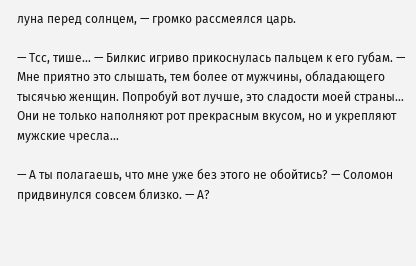луна перед солнцем, — громко рассмеялся царь.

— Тсс, тише… — Билкис игриво прикоснулась пальцем к его губам. — Мне приятно это слышать, тем более от мужчины, обладающего тысячью женщин. Попробуй вот лучше, это сладости моей страны… Они не только наполняют рот прекрасным вкусом, но и укрепляют мужские чресла…

— А ты полагаешь, что мне уже без этого не обойтись? — Соломон придвинулся совсем близко. — А?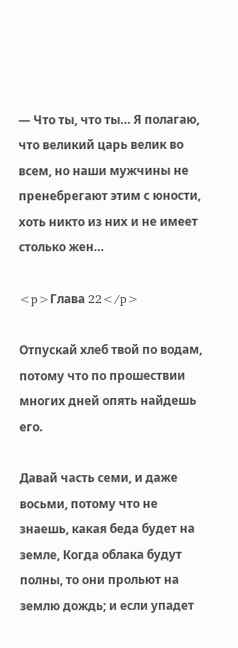— Что ты, что ты… Я полагаю, что великий царь велик во всем, но наши мужчины не пренебрегают этим с юности, хоть никто из них и не имеет столько жен…

<p>Глава 22</p>

Отпускай хлеб твой по водам, потому что по прошествии многих дней опять найдешь его.

Давай часть семи, и даже восьми, потому что не знаешь, какая беда будет на земле, Когда облака будут полны, то они прольют на землю дождь; и если упадет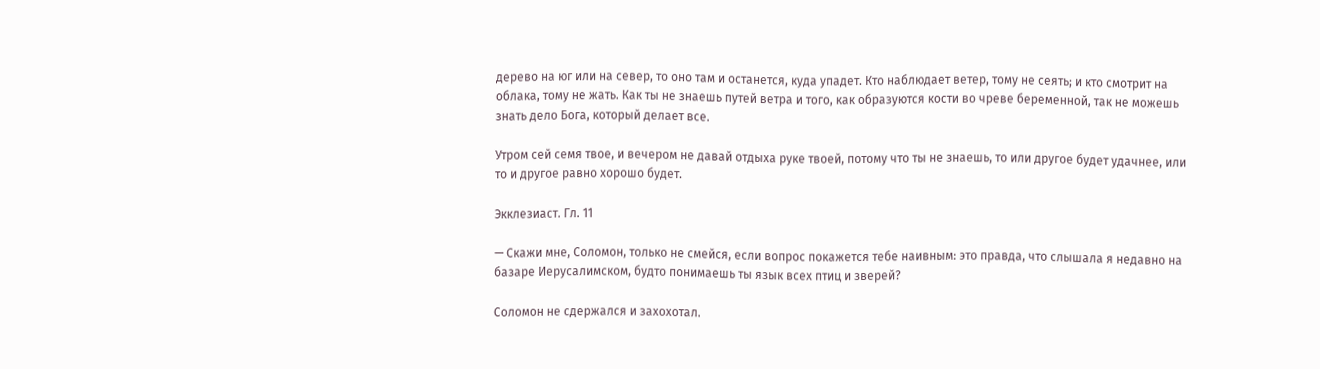дерево на юг или на север, то оно там и останется, куда упадет. Кто наблюдает ветер, тому не сеять; и кто смотрит на облака, тому не жать. Как ты не знаешь путей ветра и того, как образуются кости во чреве беременной, так не можешь знать дело Бога, который делает все.

Утром сей семя твое, и вечером не давай отдыха руке твоей, потому что ты не знаешь, то или другое будет удачнее, или то и другое равно хорошо будет.

Экклезиаст. Гл. 11

— Скажи мне, Соломон, только не смейся, если вопрос покажется тебе наивным: это правда, что слышала я недавно на базаре Иерусалимском, будто понимаешь ты язык всех птиц и зверей?

Соломон не сдержался и захохотал.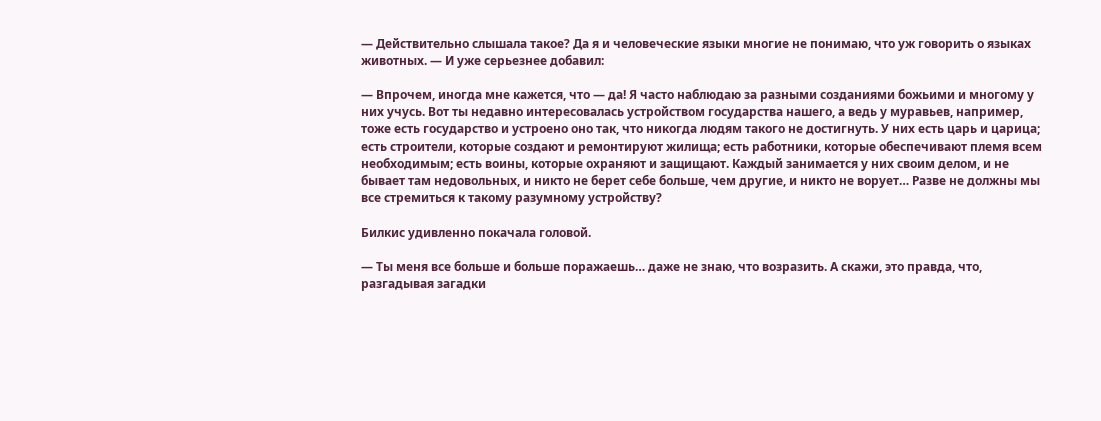— Действительно слышала такое? Да я и человеческие языки многие не понимаю, что уж говорить о языках животных. — И уже серьезнее добавил:

— Впрочем, иногда мне кажется, что — да! Я часто наблюдаю за разными созданиями божьими и многому у них учусь. Вот ты недавно интересовалась устройством государства нашего, а ведь у муравьев, например, тоже есть государство и устроено оно так, что никогда людям такого не достигнуть. У них есть царь и царица; есть строители, которые создают и ремонтируют жилища; есть работники, которые обеспечивают племя всем необходимым; есть воины, которые охраняют и защищают. Каждый занимается у них своим делом, и не бывает там недовольных, и никто не берет себе больше, чем другие, и никто не ворует… Разве не должны мы все стремиться к такому разумному устройству?

Билкис удивленно покачала головой.

— Ты меня все больше и больше поражаешь… даже не знаю, что возразить. А скажи, это правда, что, разгадывая загадки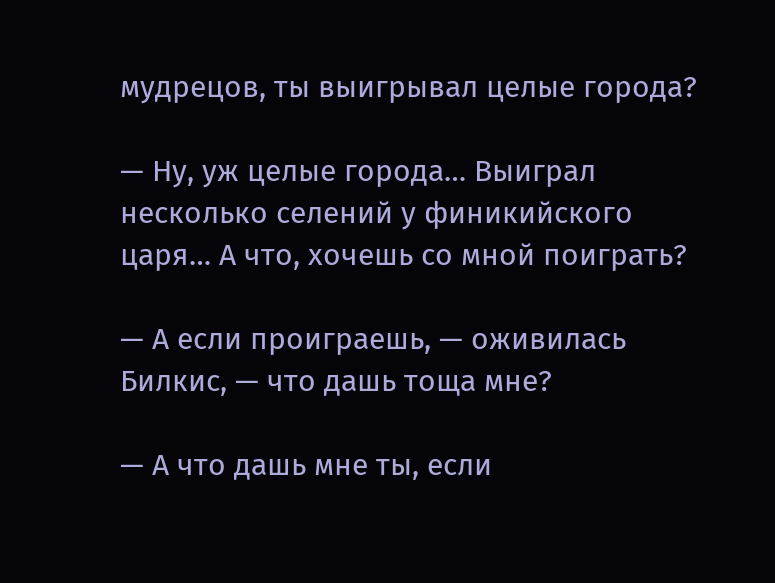мудрецов, ты выигрывал целые города?

— Ну, уж целые города… Выиграл несколько селений у финикийского царя… А что, хочешь со мной поиграть?

— А если проиграешь, — оживилась Билкис, — что дашь тоща мне?

— А что дашь мне ты, если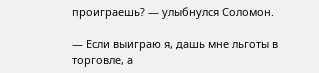проиграешь? — улыбнулся Соломон.

— Если выиграю я, дашь мне льготы в торговле, а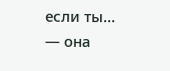если ты… — она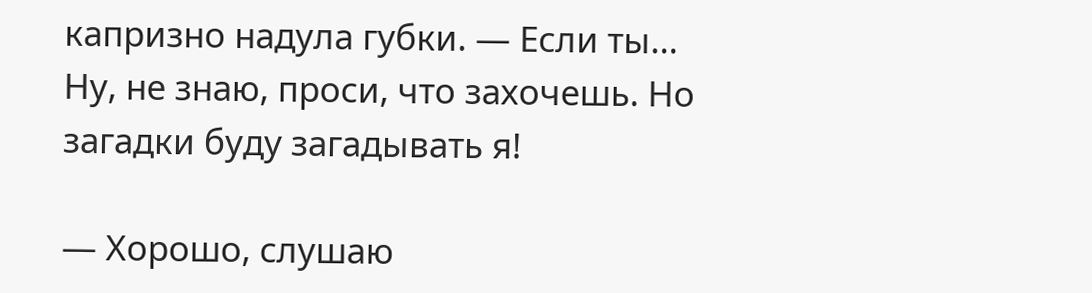капризно надула губки. — Если ты… Ну, не знаю, проси, что захочешь. Но загадки буду загадывать я!

— Хорошо, слушаю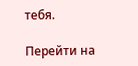тебя.

Перейти на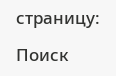страницу:

Поиск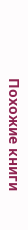Похожие книги